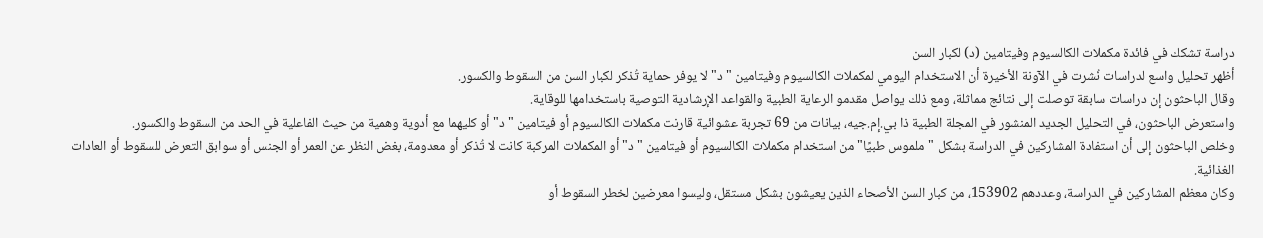دراسة تشكك في فائدة مكملات الكالسيوم وفيتامين (د) لكبار السن
أظهر تحليل واسع لدراسات نُشرت في الآونة الأخيرة أن الاستخدام اليومي لمكملات الكالسيوم وفيتامين "د" لا يوفر حماية تُذكر لكبار السن من السقوط والكسور.
وقال الباحثون إن دراسات سابقة توصلت إلى نتائج مماثلة، ومع ذلك يواصل مقدمو الرعاية الطبية والقواعد الإرشادية التوصية باستخدامها للوقاية.
واستعرض الباحثون، في التحليل الجديد المنشور في المجلة الطبية ذا بي.إم.جيه، بيانات من 69 تجربة عشوائية قارنت مكملات الكالسيوم أو فيتامين "د" أو كليهما مع أدوية وهمية من حيث الفاعلية في الحد من السقوط والكسور.
وخلص الباحثون إلى أن استفادة المشاركين في الدراسة بشكل "ملموس طبيًا" من استخدام مكملات الكالسيوم أو فيتامين "د" أو المكملات المركبة كانت لا تُذكر أو معدومة، بغض النظر عن العمر أو الجنس أو سوابق التعرض للسقوط أو العادات الغذائية.
وكان معظم المشاركين في الدراسة، وعددهم 153902، من كبار السن الأصحاء الذين يعيشون بشكل مستقل، وليسوا معرضين لخطر السقوط أو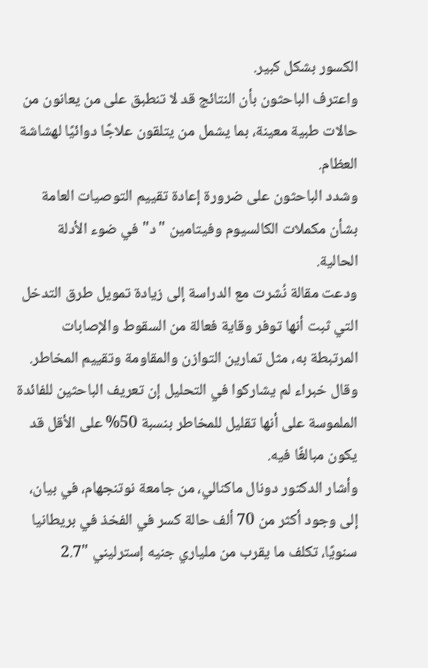الكسور بشكل كبير.
واعترف الباحثون بأن النتائج قد لا تنطبق على من يعانون من حالات طبية معينة، بما يشمل من يتلقون علاجًا دوائيًا لهشاشة العظام.
وشدد الباحثون على ضرورة إعادة تقييم التوصيات العامة بشأن مكملات الكالسيوم وفيتامين "د" في ضوء الأدلة الحالية.
ودعت مقالة نُشرت مع الدراسة إلى زيادة تمويل طرق التدخل التي ثبت أنها توفر وقاية فعالة من السقوط والإصابات المرتبطة به، مثل تمارين التوازن والمقاومة وتقييم المخاطر.
وقال خبراء لم يشاركوا في التحليل إن تعريف الباحثين للفائدة الملموسة على أنها تقليل للمخاطر بنسبة 50% على الأقل قد يكون مبالغًا فيه.
وأشار الدكتور دونال ماكنالي، من جامعة نوتنجهام، في بيان، إلى وجود أكثر من 70 ألف حالة كسر في الفخذ في بريطانيا سنويًا، تكلف ما يقرب من ملياري جنيه إسترليني "2.7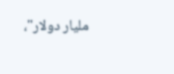مليار دولار"،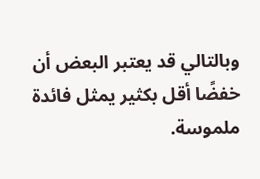وبالتالي قد يعتبر البعض أن خفضًا أقل بكثير يمثل فائدة ملموسة.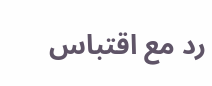رد مع اقتباس